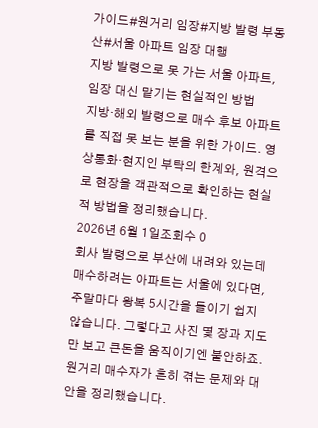가이드#원거리 임장#지방 발령 부동산#서울 아파트 임장 대행
지방 발령으로 못 가는 서울 아파트, 임장 대신 맡기는 현실적인 방법
지방·해외 발령으로 매수 후보 아파트를 직접 못 보는 분을 위한 가이드. 영상통화·현지인 부탁의 한계와, 원격으로 현장을 객관적으로 확인하는 현실적 방법을 정리했습니다.
2026년 6월 1일조회수 0
회사 발령으로 부산에 내려와 있는데 매수하려는 아파트는 서울에 있다면, 주말마다 왕복 5시간을 들이기 쉽지 않습니다. 그렇다고 사진 몇 장과 지도만 보고 큰돈을 움직이기엔 불안하죠. 원거리 매수자가 흔히 겪는 문제와 대안을 정리했습니다.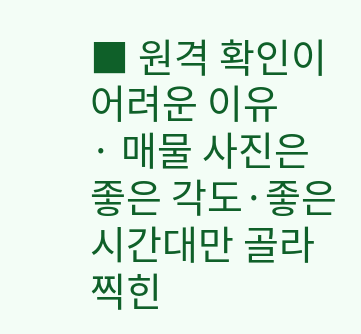■ 원격 확인이 어려운 이유
· 매물 사진은 좋은 각도·좋은 시간대만 골라 찍힌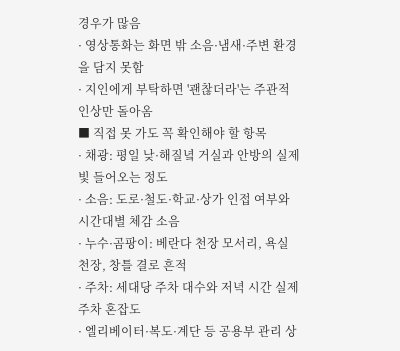경우가 많음
· 영상통화는 화면 밖 소음·냄새·주변 환경을 담지 못함
· 지인에게 부탁하면 '괜찮더라'는 주관적 인상만 돌아옴
■ 직접 못 가도 꼭 확인해야 할 항목
· 채광: 평일 낮·해질녘 거실과 안방의 실제 빛 들어오는 정도
· 소음: 도로·철도·학교·상가 인접 여부와 시간대별 체감 소음
· 누수·곰팡이: 베란다 천장 모서리, 욕실 천장, 창틀 결로 흔적
· 주차: 세대당 주차 대수와 저녁 시간 실제 주차 혼잡도
· 엘리베이터·복도·계단 등 공용부 관리 상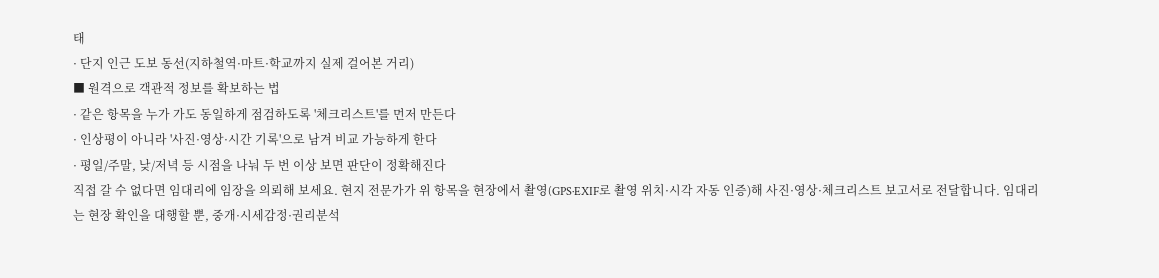태
· 단지 인근 도보 동선(지하철역·마트·학교까지 실제 걸어본 거리)
■ 원격으로 객관적 정보를 확보하는 법
· 같은 항목을 누가 가도 동일하게 점검하도록 '체크리스트'를 먼저 만든다
· 인상평이 아니라 '사진·영상·시간 기록'으로 남겨 비교 가능하게 한다
· 평일/주말, 낮/저녁 등 시점을 나눠 두 번 이상 보면 판단이 정확해진다
직접 갈 수 없다면 임대리에 임장을 의뢰해 보세요. 현지 전문가가 위 항목을 현장에서 촬영(GPS·EXIF로 촬영 위치·시각 자동 인증)해 사진·영상·체크리스트 보고서로 전달합니다. 임대리는 현장 확인을 대행할 뿐, 중개·시세감정·권리분석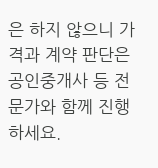은 하지 않으니 가격과 계약 판단은 공인중개사 등 전문가와 함께 진행하세요.